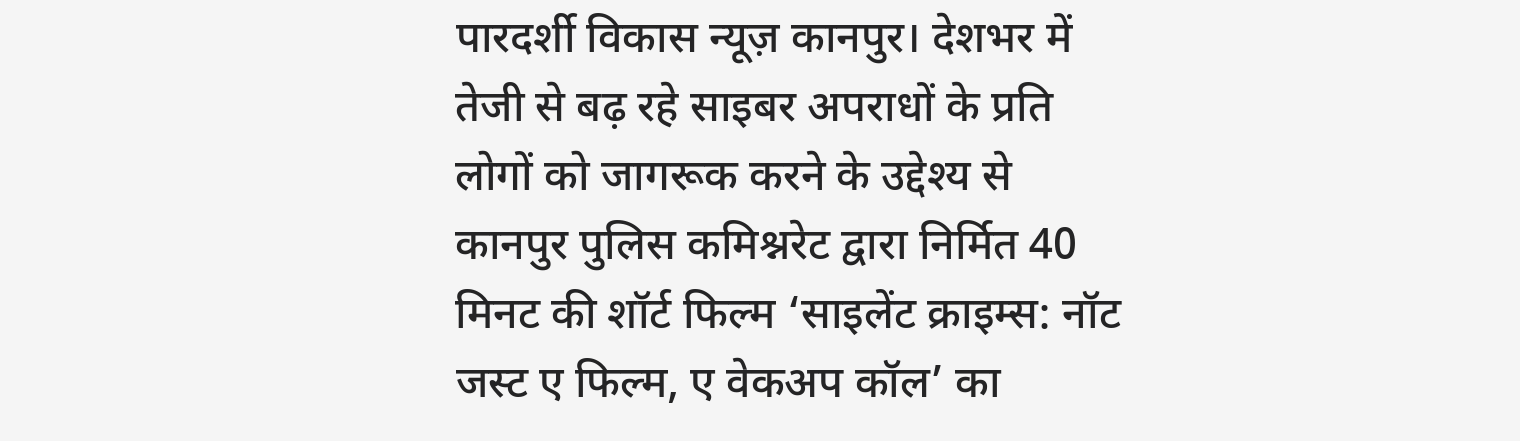पारदर्शी विकास न्यूज़ कानपुर। देशभर में तेजी से बढ़ रहे साइबर अपराधों के प्रति लोगों को जागरूक करने के उद्देश्य से कानपुर पुलिस कमिश्नरेट द्वारा निर्मित 40 मिनट की शॉर्ट फिल्म ‘साइलेंट क्राइम्स: नॉट जस्ट ए फिल्म, ए वेकअप कॉल’ का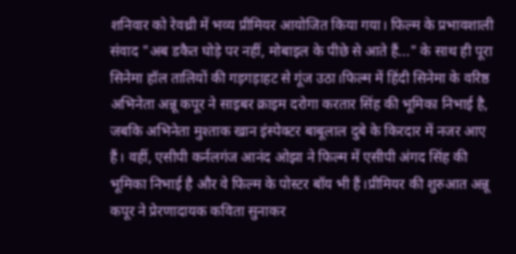शनिवार को रेवथ्री में भव्य प्रीमियर आयोजित किया गया। फिल्म के प्रभावशाली संवाद "अब डकैत घोड़े पर नहीं, मोबाइल के पीछे से आते हैं..." के साथ ही पूरा सिनेमा हॉल तालियों की गड़गड़ाहट से गूंज उठा।फिल्म में हिंदी सिनेमा के वरिष्ठ अभिनेता अन्नू कपूर ने साइबर क्राइम दरोगा करतार सिंह की भूमिका निभाई है, जबकि अभिनेता मुश्ताक खान इंस्पेक्टर बाबूलाल दुबे के किरदार में नजर आए हैं। वहीं, एसीपी कर्नलगंज आनंद ओझा ने फिल्म में एसीपी अंगद सिंह की भूमिका निभाई है और वे फिल्म के पोस्टर बॉय भी हैं।प्रीमियर की शुरुआत अन्नू कपूर ने प्रेरणादायक कविता सुनाकर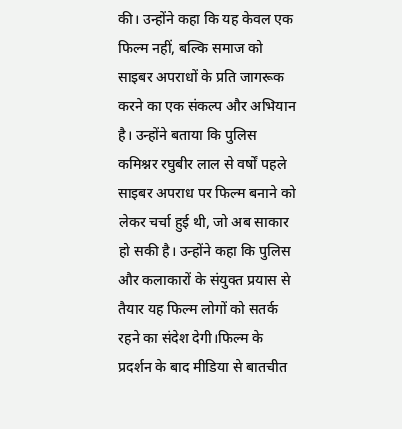की। उन्होंने कहा कि यह केवल एक फिल्म नहीं, बल्कि समाज को साइबर अपराधों के प्रति जागरूक करने का एक संकल्प और अभियान है। उन्होंने बताया कि पुलिस कमिश्नर रघुबीर लाल से वर्षों पहले साइबर अपराध पर फिल्म बनाने को लेकर चर्चा हुई थी, जो अब साकार हो सकी है। उन्होंने कहा कि पुलिस और कलाकारों के संयुक्त प्रयास से तैयार यह फिल्म लोगों को सतर्क रहने का संदेश देगी।फिल्म के प्रदर्शन के बाद मीडिया से बातचीत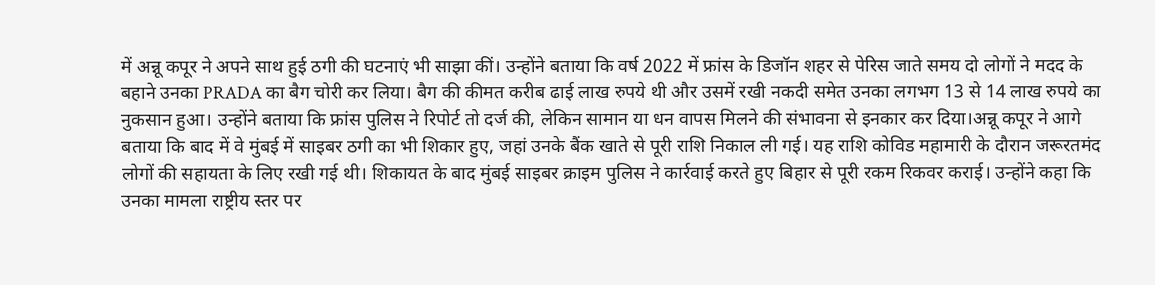में अन्नू कपूर ने अपने साथ हुई ठगी की घटनाएं भी साझा कीं। उन्होंने बताया कि वर्ष 2022 में फ्रांस के डिजॉन शहर से पेरिस जाते समय दो लोगों ने मदद के बहाने उनका PRADA का बैग चोरी कर लिया। बैग की कीमत करीब ढाई लाख रुपये थी और उसमें रखी नकदी समेत उनका लगभग 13 से 14 लाख रुपये का नुकसान हुआ। उन्होंने बताया कि फ्रांस पुलिस ने रिपोर्ट तो दर्ज की, लेकिन सामान या धन वापस मिलने की संभावना से इनकार कर दिया।अन्नू कपूर ने आगे बताया कि बाद में वे मुंबई में साइबर ठगी का भी शिकार हुए, जहां उनके बैंक खाते से पूरी राशि निकाल ली गई। यह राशि कोविड महामारी के दौरान जरूरतमंद लोगों की सहायता के लिए रखी गई थी। शिकायत के बाद मुंबई साइबर क्राइम पुलिस ने कार्रवाई करते हुए बिहार से पूरी रकम रिकवर कराई। उन्होंने कहा कि उनका मामला राष्ट्रीय स्तर पर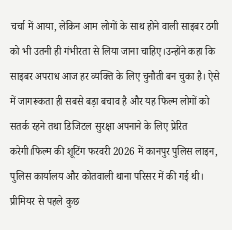चर्चा में आया, लेकिन आम लोगों के साथ होने वाली साइबर ठगी को भी उतनी ही गंभीरता से लिया जाना चाहिए।उन्होंने कहा कि साइबर अपराध आज हर व्यक्ति के लिए चुनौती बन चुका है। ऐसे में जागरूकता ही सबसे बड़ा बचाव है और यह फिल्म लोगों को सतर्क रहने तथा डिजिटल सुरक्षा अपनाने के लिए प्रेरित करेगी।फिल्म की शूटिंग फरवरी 2026 में कानपुर पुलिस लाइन, पुलिस कार्यालय और कोतवाली थाना परिसर में की गई थी। प्रीमियर से पहले कुछ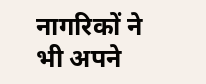नागरिकों ने भी अपने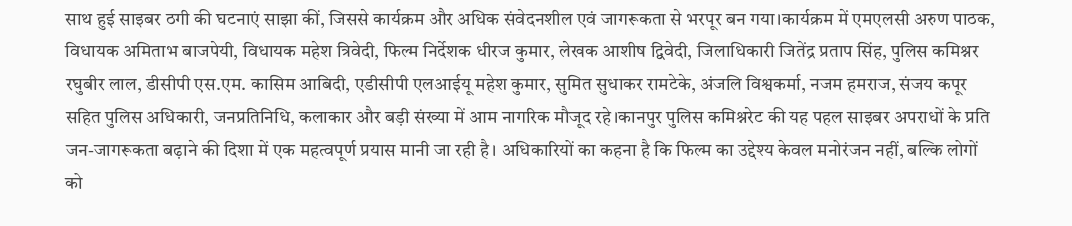साथ हुई साइबर ठगी की घटनाएं साझा कीं, जिससे कार्यक्रम और अधिक संवेदनशील एवं जागरूकता से भरपूर बन गया।कार्यक्रम में एमएलसी अरुण पाठक, विधायक अमिताभ बाजपेयी, विधायक महेश त्रिवेदी, फिल्म निर्देशक धीरज कुमार, लेखक आशीष द्विवेदी, जिलाधिकारी जितेंद्र प्रताप सिंह, पुलिस कमिश्नर रघुबीर लाल, डीसीपी एस.एम. कासिम आबिदी, एडीसीपी एलआईयू महेश कुमार, सुमित सुधाकर रामटेके, अंजलि विश्वकर्मा, नजम हमराज, संजय कपूर सहित पुलिस अधिकारी, जनप्रतिनिधि, कलाकार और बड़ी संख्या में आम नागरिक मौजूद रहे।कानपुर पुलिस कमिश्नरेट की यह पहल साइबर अपराधों के प्रति जन-जागरूकता बढ़ाने की दिशा में एक महत्वपूर्ण प्रयास मानी जा रही है। अधिकारियों का कहना है कि फिल्म का उद्देश्य केवल मनोरंजन नहीं, बल्कि लोगों को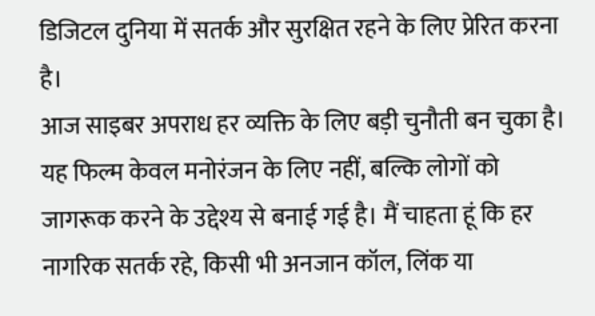डिजिटल दुनिया में सतर्क और सुरक्षित रहने के लिए प्रेरित करना है।
आज साइबर अपराध हर व्यक्ति के लिए बड़ी चुनौती बन चुका है। यह फिल्म केवल मनोरंजन के लिए नहीं, बल्कि लोगों को जागरूक करने के उद्देश्य से बनाई गई है। मैं चाहता हूं कि हर नागरिक सतर्क रहे, किसी भी अनजान कॉल, लिंक या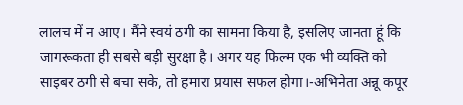लालच में न आए। मैंने स्वयं ठगी का सामना किया है, इसलिए जानता हूं कि जागरूकता ही सबसे बड़ी सुरक्षा है। अगर यह फिल्म एक भी व्यक्ति को साइबर ठगी से बचा सके, तो हमारा प्रयास सफल होगा।-अभिनेता अन्नू कपूर